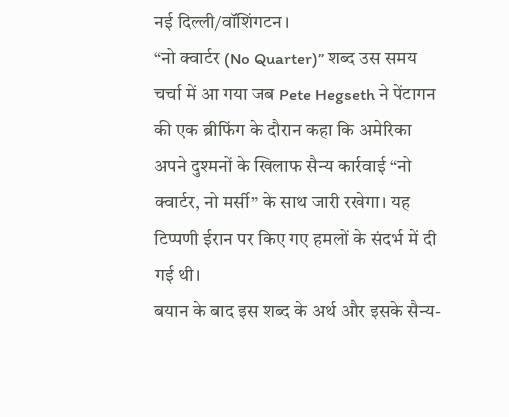नई दिल्ली/वॉशिंगटन।
“नो क्वार्टर (No Quarter)” शब्द उस समय चर्चा में आ गया जब Pete Hegseth ने पेंटागन की एक ब्रीफिंग के दौरान कहा कि अमेरिका अपने दुश्मनों के खिलाफ सैन्य कार्रवाई “नो क्वार्टर, नो मर्सी” के साथ जारी रखेगा। यह टिप्पणी ईरान पर किए गए हमलों के संदर्भ में दी गई थी।
बयान के बाद इस शब्द के अर्थ और इसके सैन्य-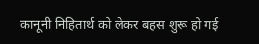कानूनी निहितार्थ को लेकर बहस शुरू हो गई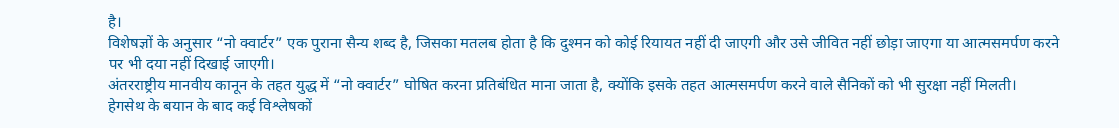है।
विशेषज्ञों के अनुसार “नो क्वार्टर” एक पुराना सैन्य शब्द है, जिसका मतलब होता है कि दुश्मन को कोई रियायत नहीं दी जाएगी और उसे जीवित नहीं छोड़ा जाएगा या आत्मसमर्पण करने पर भी दया नहीं दिखाई जाएगी।
अंतरराष्ट्रीय मानवीय कानून के तहत युद्ध में “नो क्वार्टर” घोषित करना प्रतिबंधित माना जाता है, क्योंकि इसके तहत आत्मसमर्पण करने वाले सैनिकों को भी सुरक्षा नहीं मिलती।
हेगसेथ के बयान के बाद कई विश्लेषकों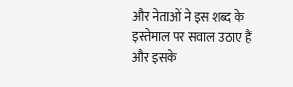और नेताओं ने इस शब्द के इस्तेमाल पर सवाल उठाए हैं और इसके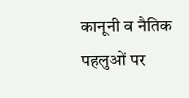कानूनी व नैतिक पहलुओं पर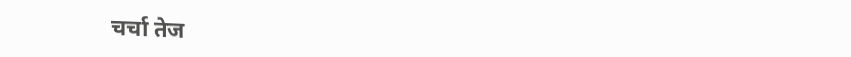चर्चा तेज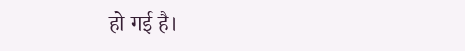हो गई है।